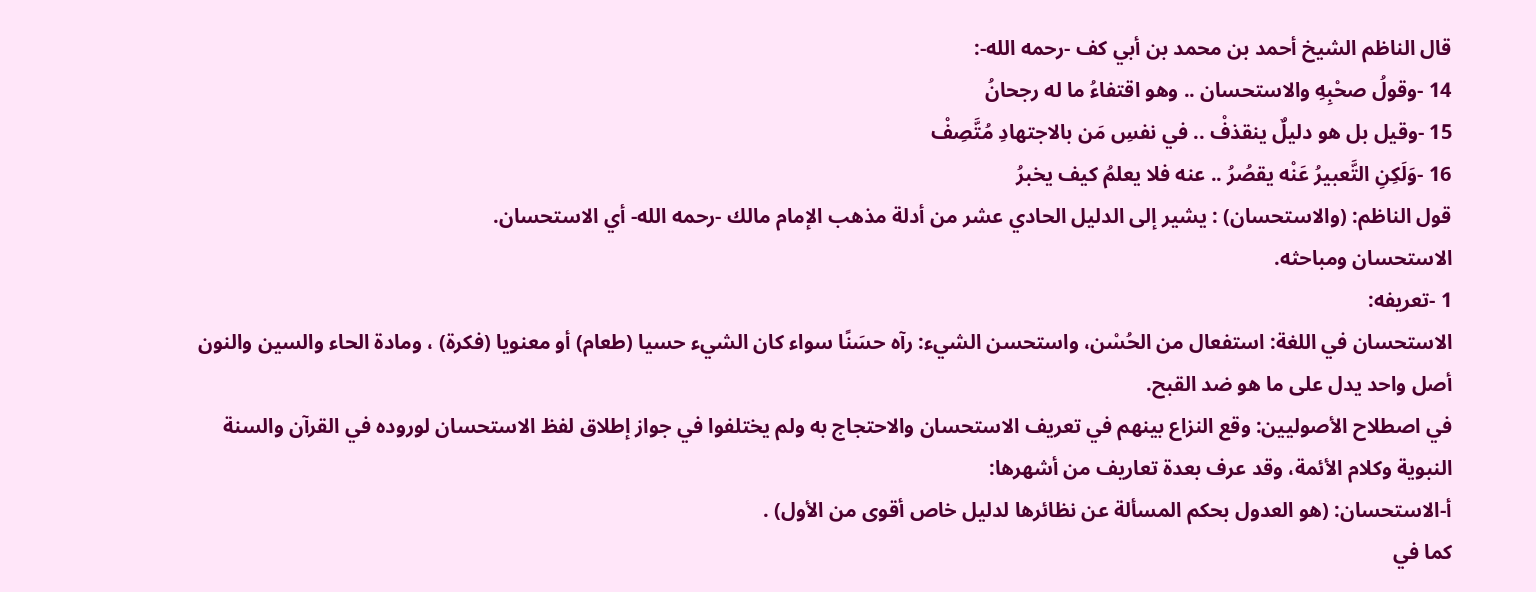قال الناظم الشيخ أحمد بن محمد بن أبي كف -رحمه الله-:
14 -وقولُ صحْبِهِ والاستحسان .. وهو اقتفاءُ ما له رجحانُ
15 -وقيل بل هو دليلٌ ينقذفْ .. في نفسِ مَن بالاجتهادِ مُتَّصِفْ
16 -وَلَكِنِ التَّعبيرُ عَنْه يقصُرُ .. عنه فلا يعلمُ كيف يخبرُ
قول الناظم: (والاستحسان) : يشير إلى الدليل الحادي عشر من أدلة مذهب الإمام مالك -رحمه الله- أي الاستحسان.
الاستحسان ومباحثه.
1 -تعريفه:
الاستحسان في اللغة: استفعال من الحُسْن، واستحسن الشيء: رآه حسَنًا سواء كان الشيء حسيا (طعام) أو معنويا (فكرة) ، ومادة الحاء والسين والنون أصل واحد يدل على ما هو ضد القبح.
في اصطلاح الأصوليين: وقع النزاع بينهم في تعريف الاستحسان والاحتجاج به ولم يختلفوا في جواز إطلاق لفظ الاستحسان لوروده في القرآن والسنة النبوية وكلام الأئمة، وقد عرف بعدة تعاريف من أشهرها:
أ-الاستحسان: (هو العدول بحكم المسألة عن نظائرها لدليل خاص أقوى من الأول) .
كما في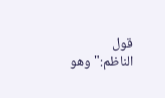قول الناظم:"وهو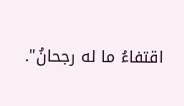اقتفاءُ ما له رجحانُ".